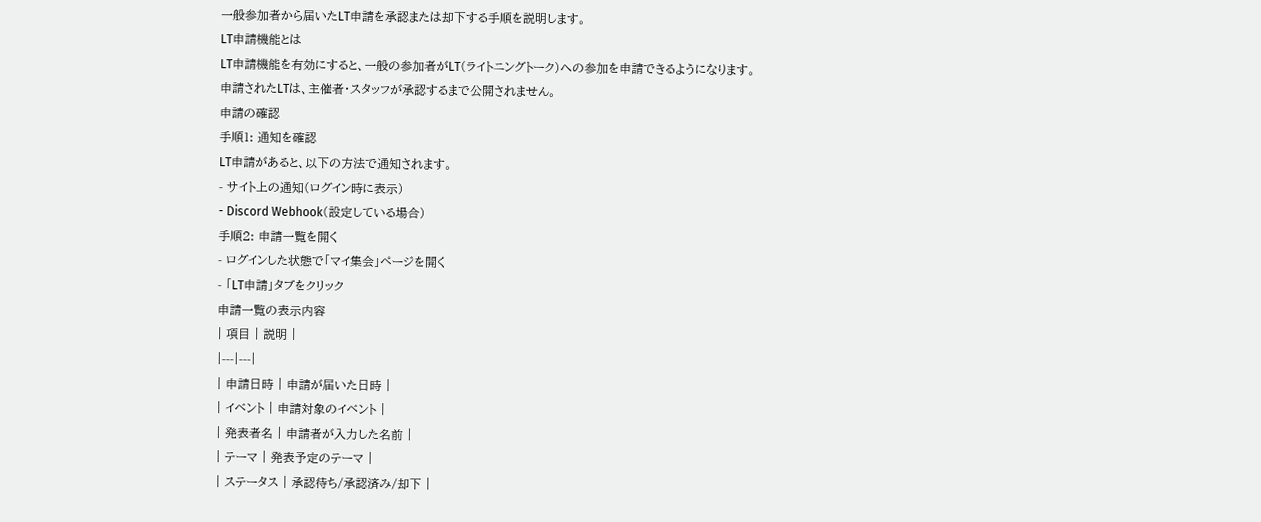一般参加者から届いたLT申請を承認または却下する手順を説明します。
LT申請機能とは
LT申請機能を有効にすると、一般の参加者がLT(ライトニングトーク)への参加を申請できるようになります。
申請されたLTは、主催者・スタッフが承認するまで公開されません。
申請の確認
手順1: 通知を確認
LT申請があると、以下の方法で通知されます。
- サイト上の通知(ログイン時に表示)
- Discord Webhook(設定している場合)
手順2: 申請一覧を開く
- ログインした状態で「マイ集会」ページを開く
- 「LT申請」タブをクリック
申請一覧の表示内容
| 項目 | 説明 |
|---|---|
| 申請日時 | 申請が届いた日時 |
| イベント | 申請対象のイベント |
| 発表者名 | 申請者が入力した名前 |
| テーマ | 発表予定のテーマ |
| ステータス | 承認待ち/承認済み/却下 |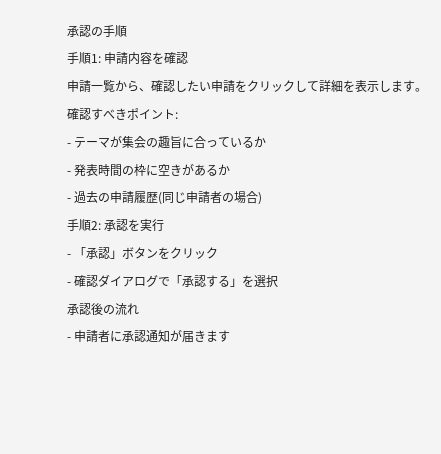承認の手順
手順1: 申請内容を確認
申請一覧から、確認したい申請をクリックして詳細を表示します。
確認すべきポイント:
- テーマが集会の趣旨に合っているか
- 発表時間の枠に空きがあるか
- 過去の申請履歴(同じ申請者の場合)
手順2: 承認を実行
- 「承認」ボタンをクリック
- 確認ダイアログで「承認する」を選択
承認後の流れ
- 申請者に承認通知が届きます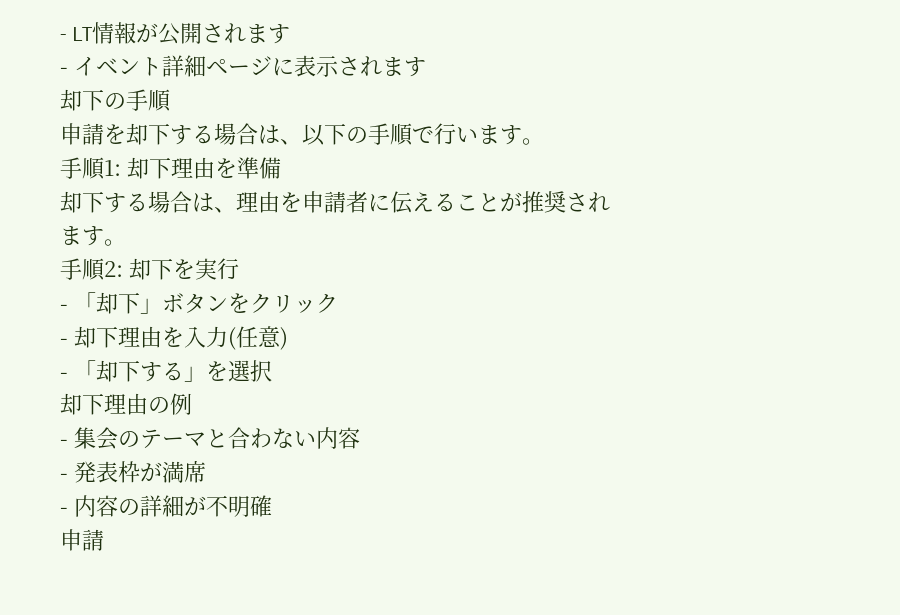- LT情報が公開されます
- イベント詳細ページに表示されます
却下の手順
申請を却下する場合は、以下の手順で行います。
手順1: 却下理由を準備
却下する場合は、理由を申請者に伝えることが推奨されます。
手順2: 却下を実行
- 「却下」ボタンをクリック
- 却下理由を入力(任意)
- 「却下する」を選択
却下理由の例
- 集会のテーマと合わない内容
- 発表枠が満席
- 内容の詳細が不明確
申請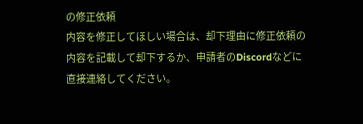の修正依頼
内容を修正してほしい場合は、却下理由に修正依頼の内容を記載して却下するか、申請者のDiscordなどに直接連絡してください。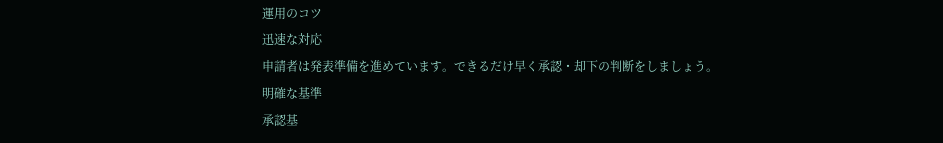運用のコツ
迅速な対応
申請者は発表準備を進めています。できるだけ早く承認・却下の判断をしましょう。
明確な基準
承認基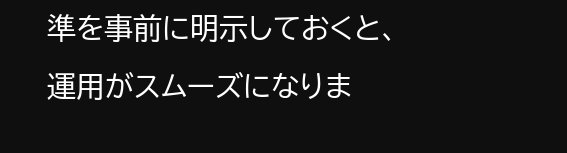準を事前に明示しておくと、運用がスムーズになりま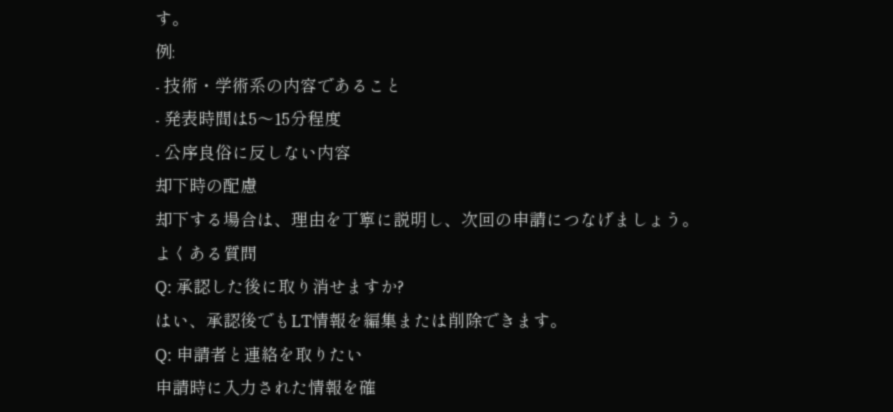す。
例:
- 技術・学術系の内容であること
- 発表時間は5〜15分程度
- 公序良俗に反しない内容
却下時の配慮
却下する場合は、理由を丁寧に説明し、次回の申請につなげましょう。
よくある質問
Q: 承認した後に取り消せますか?
はい、承認後でもLT情報を編集または削除できます。
Q: 申請者と連絡を取りたい
申請時に入力された情報を確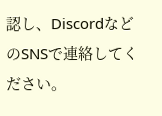認し、DiscordなどのSNSで連絡してください。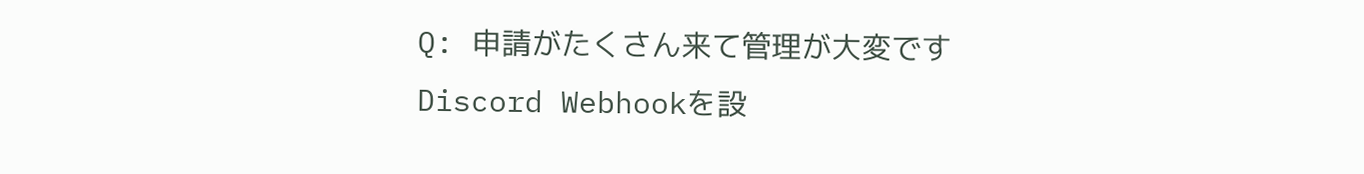Q: 申請がたくさん来て管理が大変です
Discord Webhookを設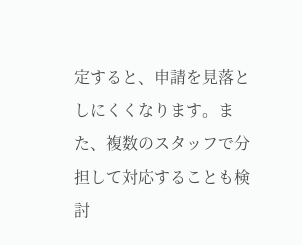定すると、申請を見落としにくくなります。また、複数のスタッフで分担して対応することも検討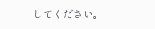してください。